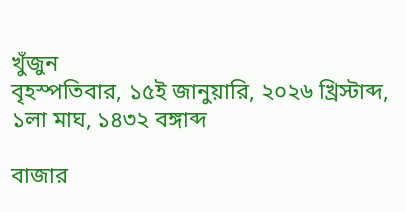খুঁজুন
বৃহস্পতিবার, ১৫ই জানুয়ারি, ২০২৬ খ্রিস্টাব্দ, ১লা মাঘ, ১৪৩২ বঙ্গাব্দ

বাজার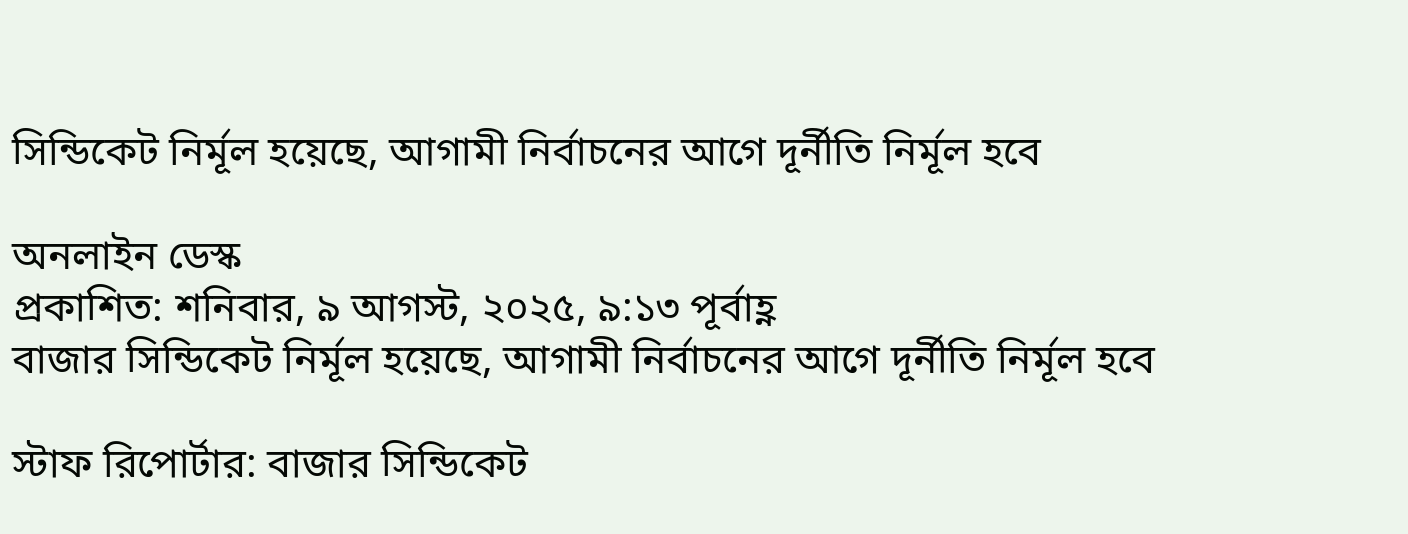সিন্ডিকেট নির্মূল হয়েছে, আগামী নির্বাচনের আগে দূর্নীতি নির্মূল হবে

অনলাইন ডেস্ক
প্রকাশিত: শনিবার, ৯ আগস্ট, ২০২৫, ৯:১৩ পূর্বাহ্ণ
বাজার সিন্ডিকেট নির্মূল হয়েছে, আগামী নির্বাচনের আগে দূর্নীতি নির্মূল হবে

স্টাফ রিপোর্টার: বাজার সিন্ডিকেট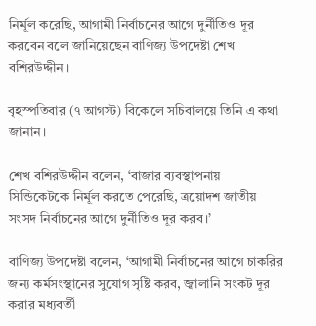নির্মূল করেছি, আগামী নির্বাচনের আগে দুর্নীতিও দূর করবেন বলে জানিয়েছেন বাণিজ্য উপদেষ্টা শেখ বশিরউদ্দীন।

বৃহস্পতিবার (৭ আগস্ট) বিকেলে সচিবালয়ে তিনি এ কথা জানান।

শেখ বশিরউদ্দীন বলেন, ‘বাজার ব্যবস্থাপনায় সিন্ডিকেটকে নির্মূল করতে পেরেছি, ত্রয়োদশ জাতীয় সংসদ নির্বাচনের আগে দুর্নীতিও দূর করব।’

বাণিজ্য উপদেষ্টা বলেন, ‘আগামী নির্বাচনের আগে চাকরির জন্য কর্মসংস্থানের সুযোগ সৃষ্টি করব, জ্বালানি সংকট দূর করার মধ্যবর্তী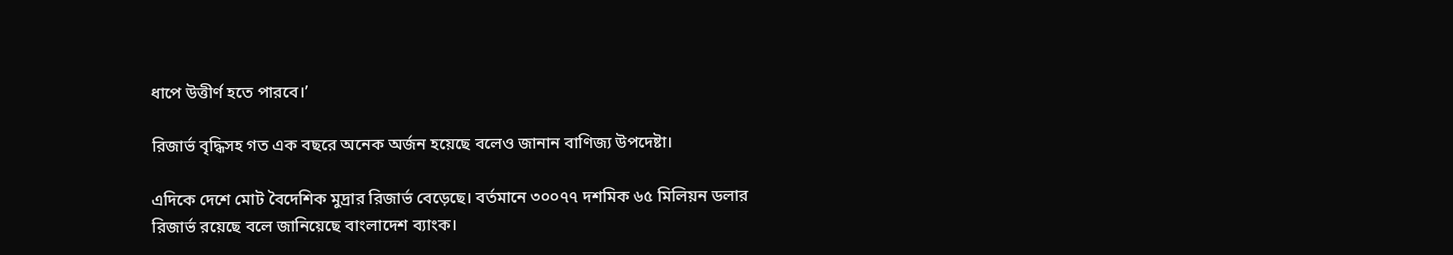ধাপে উত্তীর্ণ হতে পারবে।’

রিজার্ভ বৃদ্ধিসহ গত এক বছরে অনেক অর্জন হয়েছে বলেও জানান বাণিজ্য উপদেষ্টা।

এদিকে দেশে মোট বৈদেশিক মুদ্রার রিজার্ভ বেড়েছে। বর্তমানে ৩০০৭৭ দশমিক ৬৫ মিলিয়ন ডলার রিজার্ভ রয়েছে বলে জানিয়েছে বাংলাদেশ ব্যাংক।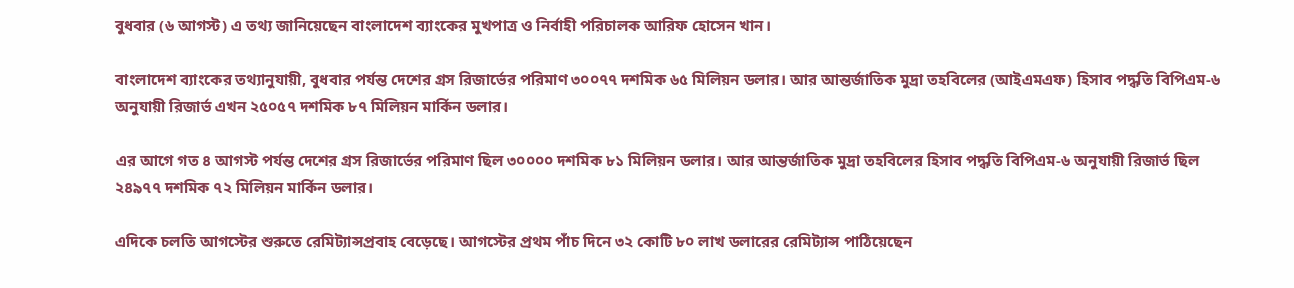বুধবার (৬ আগস্ট) এ তথ্য জানিয়েছেন বাংলাদেশ ব্যাংকের মুখপাত্র ও নির্বাহী পরিচালক আরিফ হোসেন খান।

বাংলাদেশ ব্যাংকের তথ্যানুযায়ী, বুধবার পর্যন্ত দেশের গ্রস রিজার্ভের পরিমাণ ৩০০৭৭ দশমিক ৬৫ মিলিয়ন ডলার। আর আন্তর্জাতিক মুদ্রা তহবিলের (আইএমএফ) হিসাব পদ্ধতি বিপিএম-৬ অনুযায়ী রিজার্ভ এখন ২৫০৫৭ দশমিক ৮৭ মিলিয়ন মার্কিন ডলার।

এর আগে গত ৪ আগস্ট পর্যন্ত দেশের গ্রস রিজার্ভের পরিমাণ ছিল ৩০০০০ দশমিক ৮১ মিলিয়ন ডলার। আর আন্তর্জাতিক মুদ্রা তহবিলের হিসাব পদ্ধতি বিপিএম-৬ অনুযায়ী রিজার্ভ ছিল ২৪৯৭৭ দশমিক ৭২ মিলিয়ন মার্কিন ডলার।

এদিকে চলতি আগস্টের শুরুতে রেমিট্যান্সপ্রবাহ বেড়েছে। আগস্টের প্রথম পাঁচ দিনে ৩২ কোটি ৮০ লাখ ডলারের রেমিট্যান্স পাঠিয়েছেন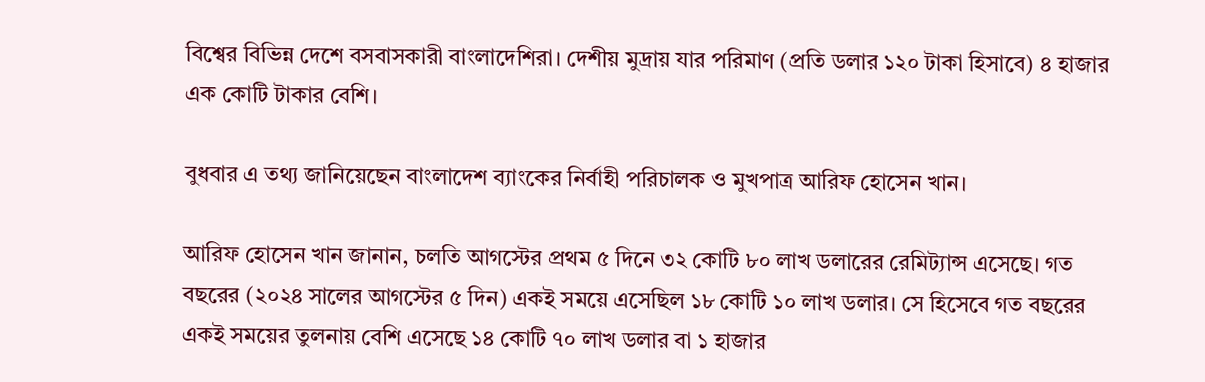বিশ্বের বিভিন্ন দেশে বসবাসকারী বাংলাদেশিরা। দেশীয় মুদ্রায় যার পরিমাণ (প্রতি ডলার ১২০ টাকা হিসাবে) ৪ হাজার এক কোটি টাকার বেশি।

বুধবার এ তথ্য জানিয়েছেন বাংলাদেশ ব্যাংকের নির্বাহী পরিচালক ও মুখপাত্র আরিফ হোসেন খান।

আরিফ হোসেন খান জানান, চলতি আগস্টের প্রথম ৫ দিনে ৩২ কোটি ৮০ লাখ ডলারের রেমিট্যান্স এসেছে। গত বছরের (২০২৪ সালের আগস্টের ৫ দিন) একই সময়ে এসেছিল ১৮ কোটি ১০ লাখ ডলার। সে হিসেবে গত বছরের একই সময়ের তুলনায় বেশি এসেছে ১৪ কোটি ৭০ লাখ ডলার বা ১ হাজার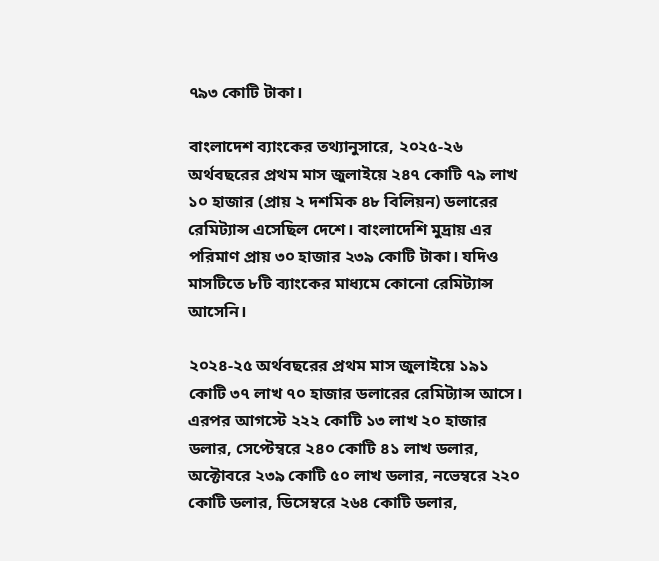৭৯৩ কোটি টাকা।

বাংলাদেশ ব্যাংকের তথ্যানুসারে, ২০২৫-২৬ অর্থবছরের প্রথম মাস জুলাইয়ে ২৪৭ কোটি ৭৯ লাখ ১০ হাজার (প্রায় ২ দশমিক ৪৮ বিলিয়ন) ডলারের রেমিট্যান্স এসেছিল দেশে। বাংলাদেশি মুদ্রায় এর পরিমাণ প্রায় ৩০ হাজার ২৩৯ কোটি টাকা। যদিও মাসটিতে ৮টি ব্যাংকের মাধ্যমে কোনো রেমিট্যান্স আসেনি।

২০২৪-২৫ অর্থবছরের প্রথম মাস জুলাইয়ে ১৯১ কোটি ৩৭ লাখ ৭০ হাজার ডলারের রেমিট্যান্স আসে। এরপর আগস্টে ২২২ কোটি ১৩ লাখ ২০ হাজার ডলার, সেপ্টেম্বরে ২৪০ কোটি ৪১ লাখ ডলার, অক্টোবরে ২৩৯ কোটি ৫০ লাখ ডলার, নভেম্বরে ২২০ কোটি ডলার, ডিসেম্বরে ২৬৪ কোটি ডলার,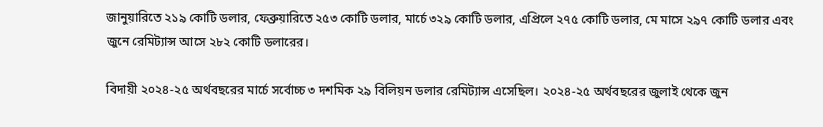জানুয়া‌রি‌তে ২১৯ কোটি ডলার, ফেব্রুয়ারিতে ২৫৩ কোটি ডলার, মার্চে ৩২৯ কোটি ডলার, এপ্রিলে ২৭৫ কোটি ডলার, মে মাসে ২৯৭ কোটি ডলার এবং জুনে রেমিট্যান্স আসে ২৮২ কোটি ডলারের।

বিদায়ী ২০২৪-২৫ অর্থবছরের মার্চে সর্বোচ্চ ৩ দশমিক ২৯ বিলিয়ন ডলার রেমিট্যান্স এসেছিল। ২০২৪-২৫ অর্থবছরের জুলাই থেকে জুন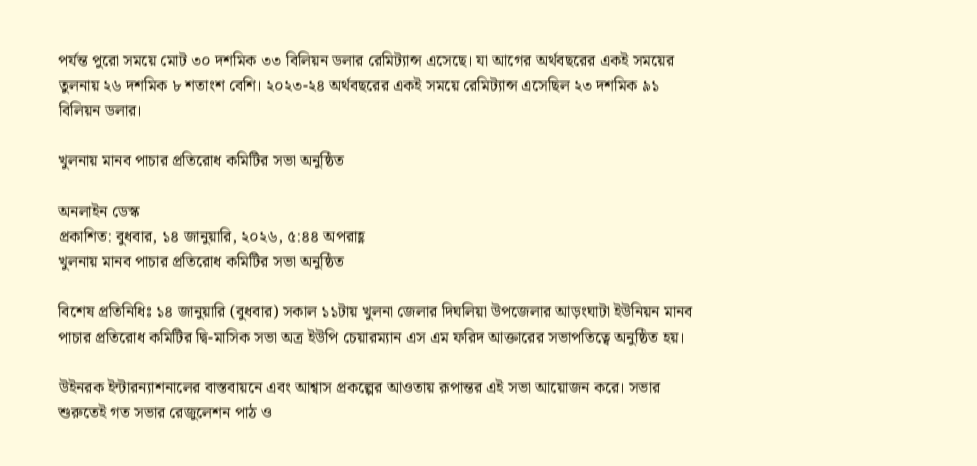পর্যন্ত পুরো সময়ে মোট ৩০ দশমিক ৩৩ বিলিয়ন ডলার রেমিট্যান্স এসেছে। যা আগের অর্থবছরের একই সময়ের তুলনায় ২৬ দশমিক ৮ শতাংশ বেশি। ২০২৩-২৪ অর্থবছরের একই সময়ে রেমিট্যান্স এসেছিল ২৩ দশমিক ৯১ বিলিয়ন ডলার।

খুলনায় মানব পাচার প্রতিরোধ কমিটির সভা অনুষ্ঠিত

অনলাইন ডেস্ক
প্রকাশিত: বুধবার, ১৪ জানুয়ারি, ২০২৬, ৫:৪৪ অপরাহ্ণ
খুলনায় মানব পাচার প্রতিরোধ কমিটির সভা অনুষ্ঠিত

বিশেষ প্রতিনিধিঃ ১৪ জানুয়ারি (বুধবার) সকাল ১১টায় খুলনা জেলার দিঘলিয়া উপজেলার আড়ংঘাটা ইউনিয়ন মানব পাচার প্রতিরোধ কমিটির দ্বি-মাসিক সভা অত্র ইউপি চেয়ারম্যান এস এম ফরিদ আক্তারের সভাপতিত্বে অনুষ্ঠিত হয়।

উইনরক ইন্টারন্যাশনালের বাস্তবায়নে এবং আশ্বাস প্রকল্পের আওতায় রূপান্তর এই সভা আয়োজন করে। সভার শুরুতেই গত সভার রেজুলেশন পাঠ ও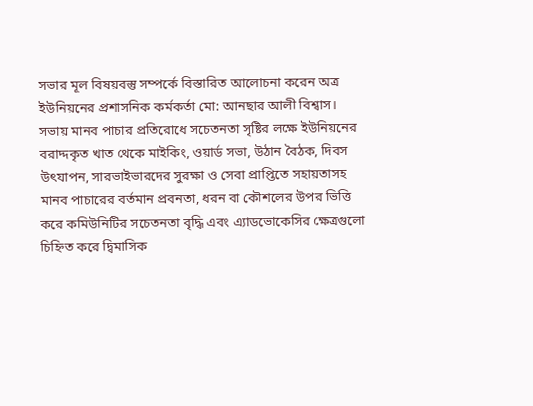সভার মূল বিষয়বস্তু সম্পর্কে বিস্তারিত আলোচনা করেন অত্র ইউনিয়নের প্রশাসনিক কর্মকর্তা মো: আনছার আলী বিশ্বাস।
সভায় মানব পাচার প্রতিরোধে সচেতনতা সৃষ্টির লক্ষে ইউনিয়নের বরাদ্দকৃত খাত থেকে মাইকিং, ওয়ার্ড সভা, উঠান বৈঠক, দিবস উৎযাপন, সারভাইভারদের সুরক্ষা ও সেবা প্রাপ্তিতে সহায়তাসহ মানব পাচারের বর্তমান প্রবনতা, ধরন বা কৌশলের উপর ভিত্তি করে কমিউনিটির সচেতনতা বৃদ্ধি এবং এ্যাডভোকেসির ক্ষেত্রগুলো চিহ্নিত করে দ্বিমাসিক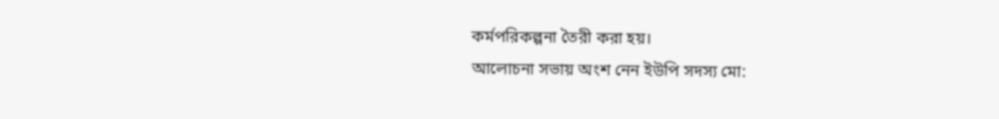কর্মপরিকল্পনা তৈরী করা হয়।
আলোচনা সভায় অংশ নেন ইউপি সদস্য মো: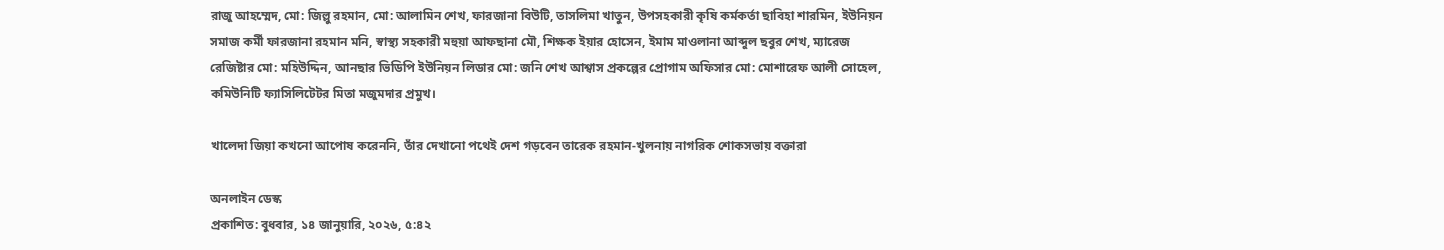রাজু আহম্মেদ, মো: জিল্লু রহমান, মো: আলামিন শেখ, ফারজানা বিউটি, তাসলিমা খাতুন, উপসহকারী কৃষি কর্মকর্তা ছাবিহা শারমিন, ইউনিয়ন সমাজ কর্মী ফারজানা রহমান মনি, স্বাস্থ্য সহকারী মহুয়া আফছানা মৌ, শিক্ষক ইয়ার হোসেন, ইমাম মাওলানা আব্দুল ছবুর শেখ, ম্যারেজ রেজিষ্টার মো: মহিউদ্দিন, আনছার ভিডিপি ইউনিয়ন লিডার মো: জনি শেখ আশ্বাস প্রকল্পের প্রোগাম অফিসার মো: মোশারেফ আলী সোহেল, কমিউনিটি ফ্যাসিলিটেটর মিতা মজুমদার প্রমুখ।

খালেদা জিয়া কখনো আপোষ করেননি, তাঁর দেখানো পথেই দেশ গড়বেন তারেক রহমান-খুলনায় নাগরিক শোকসভায় বক্তারা

অনলাইন ডেস্ক
প্রকাশিত: বুধবার, ১৪ জানুয়ারি, ২০২৬, ৫:৪২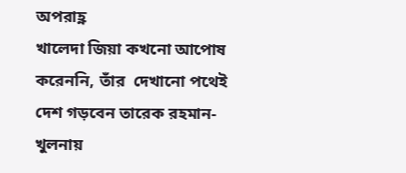অপরাহ্ণ
খালেদা জিয়া কখনো আপোষ করেননি, তাঁর  দেখানো পথেই দেশ গড়বেন তারেক রহমান-খুলনায়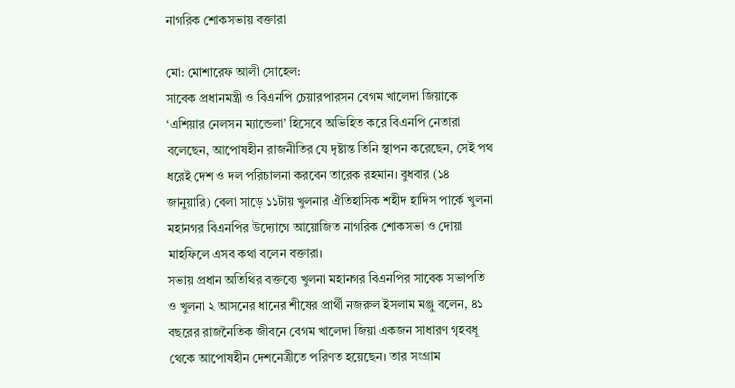নাগরিক শোকসভায় বক্তারা

মো: মোশারেফ আলী সোহেল:
সাবেক প্রধানমন্ত্রী ও বিএনপি চেয়ারপারসন বেগম খালেদা জিয়াকে ‘এশিয়ার নেলসন ম্যান্ডেলা’ হিসেবে অভিহিত করে বিএনপি নেতারা বলেছেন, আপোষহীন রাজনীতির যে দৃষ্টান্ত তিনি স্থাপন করেছেন, সেই পথ ধরেই দেশ ও দল পরিচালনা করবেন তারেক রহমান। বুধবার (১৪ জানুয়ারি) বেলা সাড়ে ১১টায় খুলনার ঐতিহাসিক শহীদ হাদিস পার্কে খুলনা মহানগর বিএনপির উদ্যোগে আয়োজিত নাগরিক শোকসভা ও দোয়া মাহফিলে এসব কথা বলেন বক্তারা।
সভায় প্রধান অতিথির বক্তব্যে খুলনা মহানগর বিএনপির সাবেক সভাপতি ও খুলনা ২ আসনের ধানের শীষের প্রার্থী নজরুল ইসলাম মঞ্জু বলেন, ৪১ বছরের রাজনৈতিক জীবনে বেগম খালেদা জিয়া একজন সাধারণ গৃহবধূ থেকে আপোষহীন দেশনেত্রীতে পরিণত হয়েছেন। তার সংগ্রাম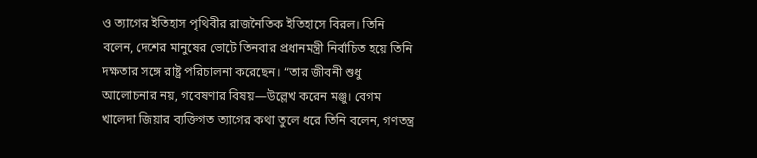ও ত্যাগের ইতিহাস পৃথিবীর রাজনৈতিক ইতিহাসে বিরল। তিনি বলেন, দেশের মানুষের ভোটে তিনবার প্রধানমন্ত্রী নির্বাচিত হয়ে তিনি দক্ষতার সঙ্গে রাষ্ট্র পরিচালনা করেছেন। “তার জীবনী শুধু আলোচনার নয়, গবেষণার বিষয়—উল্লেখ করেন মঞ্জু। বেগম খালেদা জিয়ার ব্যক্তিগত ত্যাগের কথা তুলে ধরে তিনি বলেন, গণতন্ত্র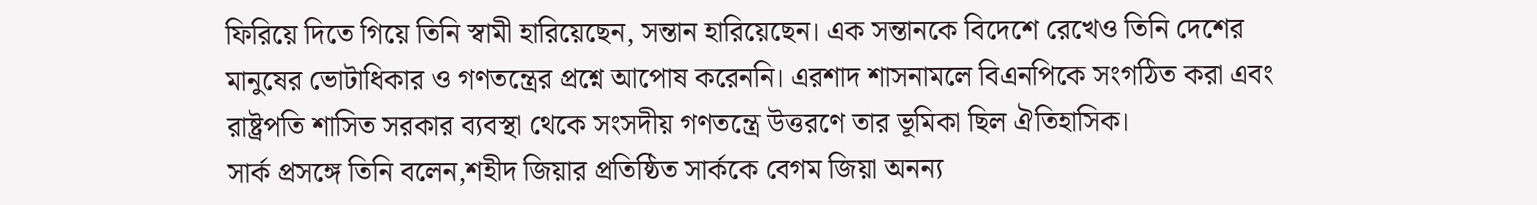ফিরিয়ে দিতে গিয়ে তিনি স্বামী হারিয়েছেন, সন্তান হারিয়েছেন। এক সন্তানকে বিদেশে রেখেও তিনি দেশের মানুষের ভোটাধিকার ও গণতন্ত্রের প্রশ্নে আপোষ করেননি। এরশাদ শাসনামলে বিএনপিকে সংগঠিত করা এবং রাষ্ট্রপতি শাসিত সরকার ব্যবস্থা থেকে সংসদীয় গণতন্ত্রে উত্তরণে তার ভূমিকা ছিল ঐতিহাসিক।
সার্ক প্রসঙ্গে তিনি বলেন,শহীদ জিয়ার প্রতিষ্ঠিত সার্ককে বেগম জিয়া অনন্য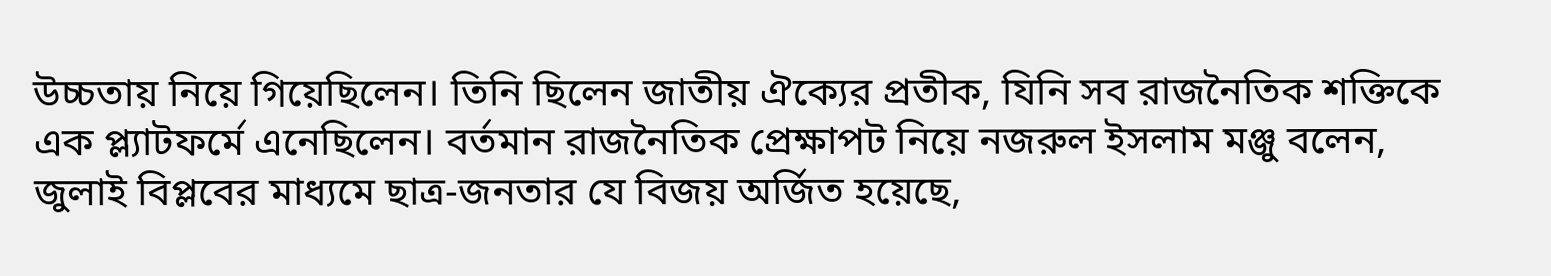উচ্চতায় নিয়ে গিয়েছিলেন। তিনি ছিলেন জাতীয় ঐক্যের প্রতীক, যিনি সব রাজনৈতিক শক্তিকে এক প্ল্যাটফর্মে এনেছিলেন। বর্তমান রাজনৈতিক প্রেক্ষাপট নিয়ে নজরুল ইসলাম মঞ্জু বলেন, জুলাই বিপ্লবের মাধ্যমে ছাত্র-জনতার যে বিজয় অর্জিত হয়েছে,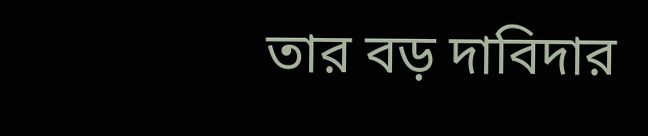তার বড় দাবিদার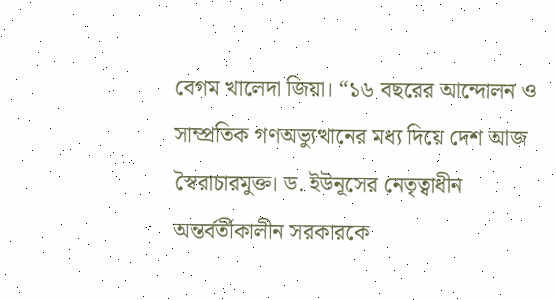বেগম খালেদা জিয়া। “১৬ বছরের আন্দোলন ও সাম্প্রতিক গণঅভ্যুত্থানের মধ্য দিয়ে দেশ আজ স্বৈরাচারমুক্ত। ড. ইউনূসের নেতৃত্বাধীন অন্তর্বর্তীকালীন সরকারকে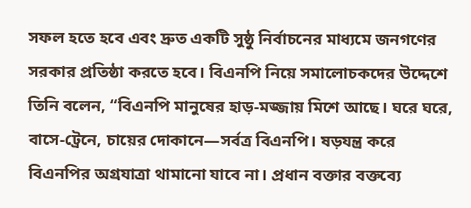সফল হতে হবে এবং দ্রুত একটি সুষ্ঠু নির্বাচনের মাধ্যমে জনগণের সরকার প্রতিষ্ঠা করতে হবে। বিএনপি নিয়ে সমালোচকদের উদ্দেশে তিনি বলেন, “বিএনপি মানুষের হাড়-মজ্জায় মিশে আছে। ঘরে ঘরে, বাসে-ট্রেনে, চায়ের দোকানে—সর্বত্র বিএনপি। ষড়যন্ত্র করে বিএনপির অগ্রযাত্রা থামানো যাবে না। প্রধান বক্তার বক্তব্যে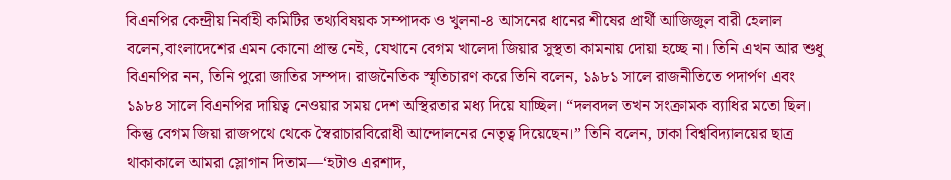বিএনপির কেন্দ্রীয় নির্বাহী কমিটির তথ্যবিষয়ক সম্পাদক ও খুলনা-৪ আসনের ধানের শীষের প্রার্থী আজিজুল বারী হেলাল বলেন,বাংলাদেশের এমন কোনো প্রান্ত নেই, যেখানে বেগম খালেদা জিয়ার সুস্থতা কামনায় দোয়া হচ্ছে না। তিনি এখন আর শুধু বিএনপির নন, তিনি পুরো জাতির সম্পদ। রাজনৈতিক স্মৃতিচারণ করে তিনি বলেন, ১৯৮১ সালে রাজনীতিতে পদার্পণ এবং ১৯৮৪ সালে বিএনপির দায়িত্ব নেওয়ার সময় দেশ অস্থিরতার মধ্য দিয়ে যাচ্ছিল। “দলবদল তখন সংক্রামক ব্যাধির মতো ছিল। কিন্তু বেগম জিয়া রাজপথে থেকে স্বৈরাচারবিরোধী আন্দোলনের নেতৃত্ব দিয়েছেন।” তিনি বলেন, ঢাকা বিশ্ববিদ্যালয়ের ছাত্র থাকাকালে আমরা স্লোগান দিতাম—‘হটাও এরশাদ,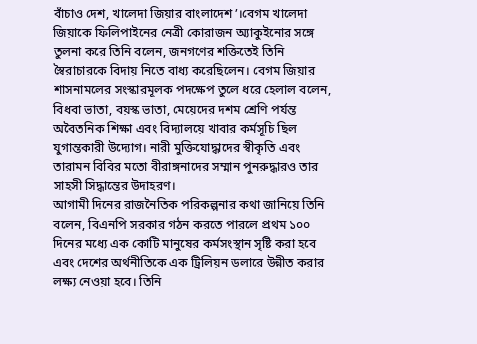বাঁচাও দেশ, খালেদা জিয়ার বাংলাদেশ’।বেগম খালেদা জিয়াকে ফিলিপাইনের নেত্রী কোরাজন অ্যাকুইনোর সঙ্গে তুলনা করে তিনি বলেন, জনগণের শক্তিতেই তিনি স্বৈরাচারকে বিদায় নিতে বাধ্য করেছিলেন। বেগম জিয়ার শাসনামলের সংস্কারমূলক পদক্ষেপ তুলে ধরে হেলাল বলেন, বিধবা ভাতা, বয়স্ক ভাতা, মেয়েদের দশম শ্রেণি পর্যন্ত অবৈতনিক শিক্ষা এবং বিদ্যালয়ে খাবার কর্মসূচি ছিল যুগান্তকারী উদ্যোগ। নারী মুক্তিযোদ্ধাদের স্বীকৃতি এবং তারামন বিবির মতো বীরাঙ্গনাদের সম্মান পুনরুদ্ধারও তার সাহসী সিদ্ধান্তের উদাহরণ।
আগামী দিনের রাজনৈতিক পরিকল্পনার কথা জানিয়ে তিনি বলেন, বিএনপি সরকার গঠন করতে পারলে প্রথম ১০০ দিনের মধ্যে এক কোটি মানুষের কর্মসংস্থান সৃষ্টি করা হবে এবং দেশের অর্থনীতিকে এক ট্রিলিয়ন ডলারে উন্নীত করার লক্ষ্য নেওয়া হবে। তিনি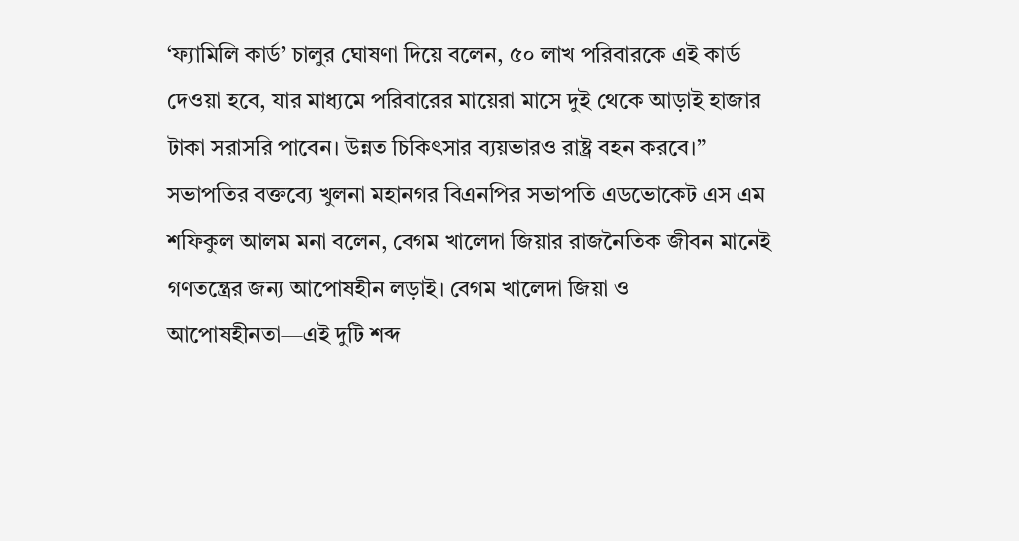‘ফ্যামিলি কার্ড’ চালুর ঘোষণা দিয়ে বলেন, ৫০ লাখ পরিবারকে এই কার্ড দেওয়া হবে, যার মাধ্যমে পরিবারের মায়েরা মাসে দুই থেকে আড়াই হাজার টাকা সরাসরি পাবেন। উন্নত চিকিৎসার ব্যয়ভারও রাষ্ট্র বহন করবে।”
সভাপতির বক্তব্যে খুলনা মহানগর বিএনপির সভাপতি এডভোকেট এস এম শফিকুল আলম মনা বলেন, বেগম খালেদা জিয়ার রাজনৈতিক জীবন মানেই গণতন্ত্রের জন্য আপোষহীন লড়াই। বেগম খালেদা জিয়া ও আপোষহীনতা—এই দুটি শব্দ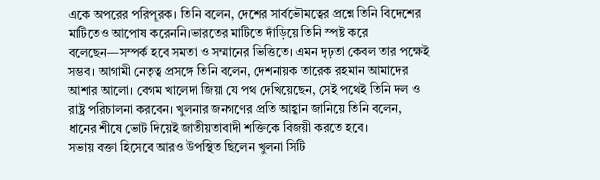একে অপরের পরিপূরক। তিনি বলেন, দেশের সার্বভৌমত্বের প্রশ্নে তিনি বিদেশের মাটিতেও আপোষ করেননি।ভারতের মাটিতে দাঁড়িয়ে তিনি স্পষ্ট করে বলেছেন—সম্পর্ক হবে সমতা ও সম্মানের ভিত্তিতে। এমন দৃঢ়তা কেবল তার পক্ষেই সম্ভব। আগামী নেতৃত্ব প্রসঙ্গে তিনি বলেন, দেশনায়ক তারেক রহমান আমাদের আশার আলো। বেগম খালেদা জিয়া যে পথ দেখিয়েছেন, সেই পথেই তিনি দল ও রাষ্ট্র পরিচালনা করবেন। খুলনার জনগণের প্রতি আহ্বান জানিয়ে তিনি বলেন, ধানের শীষে ভোট দিয়েই জাতীয়তাবাদী শক্তিকে বিজয়ী করতে হবে।
সভায় বক্তা হিসেবে আরও উপস্থিত ছিলেন খুলনা সিটি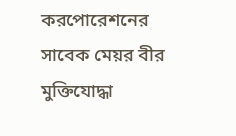করপোরেশনের সাবেক মেয়র বীর মুক্তিযোদ্ধা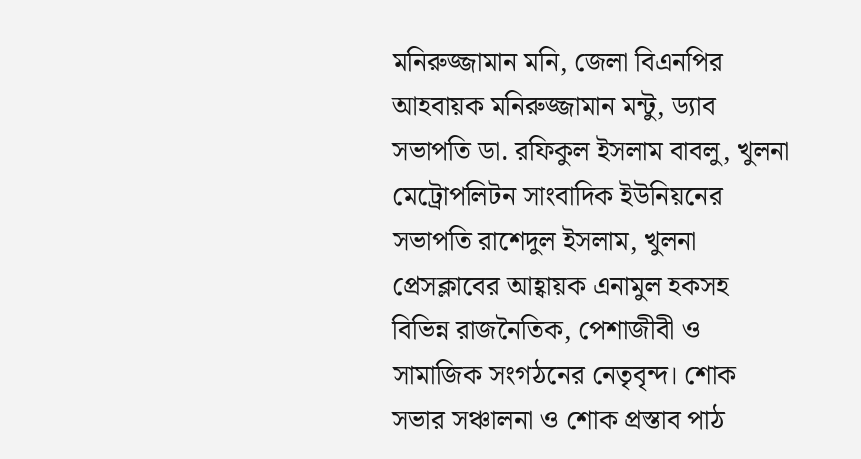মনিরুজ্জামান মনি, জেলা বিএনপির আহবায়ক মনিরুজ্জামান মন্টু, ড্যাব সভাপতি ডা. রফিকুল ইসলাম বাবলু, খুলনা মেট্রোপলিটন সাংবাদিক ইউনিয়নের সভাপতি রাশেদুল ইসলাম, খুলনা প্রেসক্লাবের আহ্বায়ক এনামুল হকসহ বিভিন্ন রাজনৈতিক, পেশাজীবী ও সামাজিক সংগঠনের নেতৃবৃন্দ। শোক সভার সঞ্চালনা ও শোক প্রস্তাব পাঠ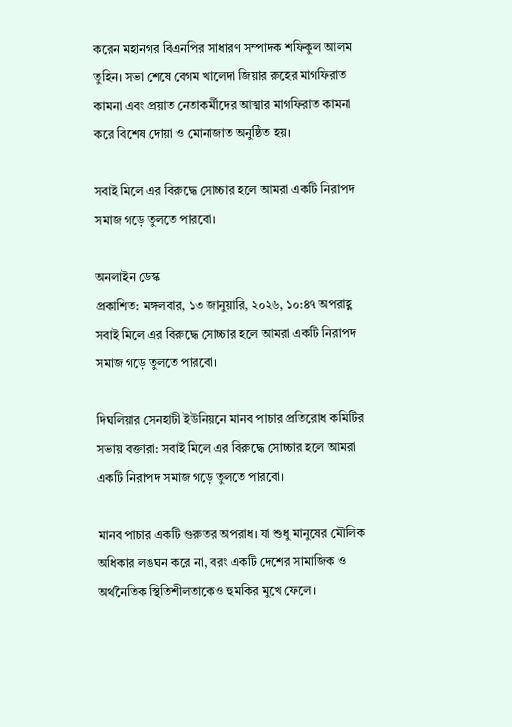করেন মহানগর বিএনপির সাধারণ সম্পাদক শফিকুল আলম তুহিন। সভা শেষে বেগম খালেদা জিয়ার রুহের মাগফিরাত কামনা এবং প্রয়াত নেতাকর্মীদের আত্মার মাগফিরাত কামনা করে বিশেষ দোয়া ও মোনাজাত অনুষ্ঠিত হয়।

সবাই মিলে এর বিরুদ্ধে সোচ্চার হলে আমরা একটি নিরাপদ সমাজ গড়ে তুলতে পারবো।

অনলাইন ডেস্ক
প্রকাশিত: মঙ্গলবার, ১৩ জানুয়ারি, ২০২৬, ১০:৪৭ অপরাহ্ণ
সবাই মিলে এর বিরুদ্ধে সোচ্চার হলে আমরা একটি নিরাপদ সমাজ গড়ে তুলতে পারবো।

দিঘলিয়ার সেনহাটী ইউনিয়নে মানব পাচার প্রতিরোধ কমিটির সভায় বক্তারা: সবাই মিলে এর বিরুদ্ধে সোচ্চার হলে আমরা একটি নিরাপদ সমাজ গড়ে তুলতে পারবো।

মানব পাচার একটি গুরুতর অপরাধ। যা শুধু মানুষের মৌলিক অধিকার লঙঘন করে না, বরং একটি দেশের সামাজিক ও অর্থনৈতিক স্থিতিশীলতাকেও হুমকির মুখে ফেলে।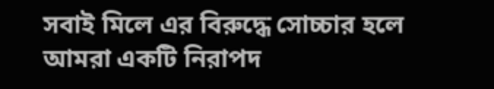সবাই মিলে এর বিরুদ্ধে সোচ্চার হলে আমরা একটি নিরাপদ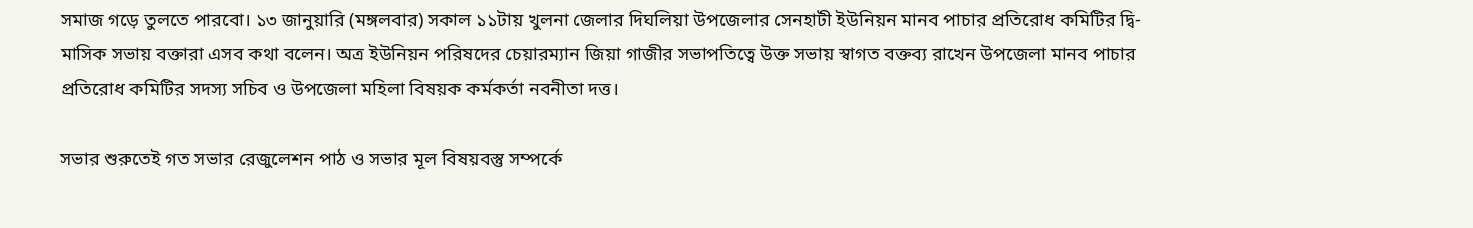সমাজ গড়ে তুলতে পারবো। ১৩ জানুয়ারি (মঙ্গলবার) সকাল ১১টায় খুলনা জেলার দিঘলিয়া উপজেলার সেনহাটী ইউনিয়ন মানব পাচার প্রতিরোধ কমিটির দ্বি-মাসিক সভায় বক্তারা এসব কথা বলেন। অত্র ইউনিয়ন পরিষদের চেয়ারম্যান জিয়া গাজীর সভাপতিত্বে উক্ত সভায় স্বাগত বক্তব্য রাখেন উপজেলা মানব পাচার প্রতিরোধ কমিটির সদস্য সচিব ও উপজেলা মহিলা বিষয়ক কর্মকর্তা নবনীতা দত্ত।

সভার শুরুতেই গত সভার রেজুলেশন পাঠ ও সভার মূল বিষয়বস্তু সম্পর্কে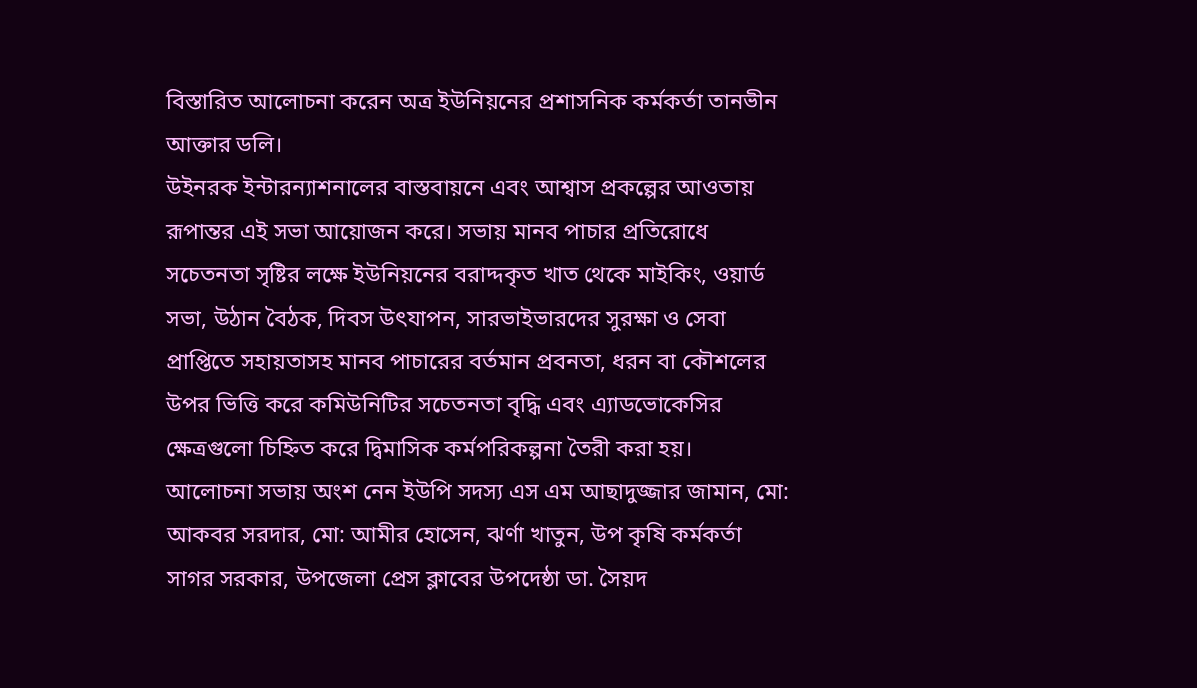বিস্তারিত আলোচনা করেন অত্র ইউনিয়নের প্রশাসনিক কর্মকর্তা তানভীন আক্তার ডলি।
উইনরক ইন্টারন্যাশনালের বাস্তবায়নে এবং আশ্বাস প্রকল্পের আওতায় রূপান্তর এই সভা আয়োজন করে। সভায় মানব পাচার প্রতিরোধে সচেতনতা সৃষ্টির লক্ষে ইউনিয়নের বরাদ্দকৃত খাত থেকে মাইকিং, ওয়ার্ড সভা, উঠান বৈঠক, দিবস উৎযাপন, সারভাইভারদের সুরক্ষা ও সেবা প্রাপ্তিতে সহায়তাসহ মানব পাচারের বর্তমান প্রবনতা, ধরন বা কৌশলের উপর ভিত্তি করে কমিউনিটির সচেতনতা বৃদ্ধি এবং এ্যাডভোকেসির ক্ষেত্রগুলো চিহ্নিত করে দ্বিমাসিক কর্মপরিকল্পনা তৈরী করা হয়।
আলোচনা সভায় অংশ নেন ইউপি সদস্য এস এম আছাদুজ্জার জামান, মো: আকবর সরদার, মো: আমীর হোসেন, ঝর্ণা খাতুন, উপ কৃষি কর্মকর্তা সাগর সরকার, উপজেলা প্রেস ক্লাবের উপদেষ্ঠা ডা. সৈয়দ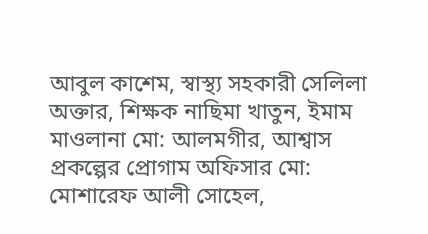আবুল কাশেম, স্বাস্থ্য সহকারী সেলিলা অক্তার, শিক্ষক নাছিমা খাতুন, ইমাম মাওলানা মো: আলমগীর, আশ্বাস প্রকল্পের প্রোগাম অফিসার মো: মোশারেফ আলী সোহেল,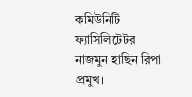কমিউনিটি ফ্যাসিলিটেটর নাজমুন হাছিন রিপা প্রমুখ।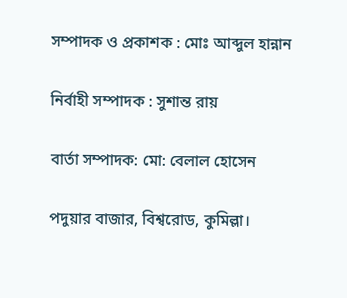সম্পাদক ও প্রকাশক : মোঃ আব্দুল হান্নান

নির্বাহী সম্পাদক : সুশান্ত রায়

বার্তা সম্পাদক: মো: বেলাল হোসেন

পদুয়ার বাজার, বিশ্বরোড, কুমিল্লা।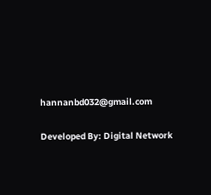hannanbd032@gmail.com

Developed By: Digital Network